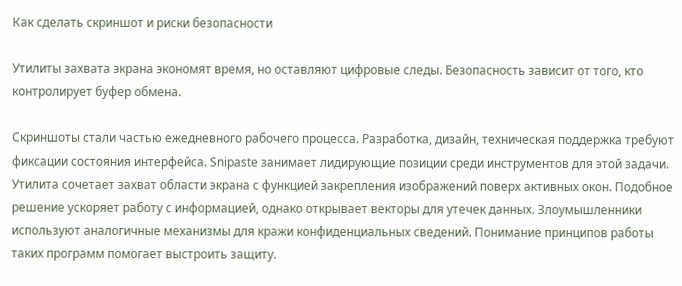Как сделать скриншот и риски безопасности

Утилиты захвата экрана экономят время, но оставляют цифровые следы. Безопасность зависит от того, кто контролирует буфер обмена.

Скриншоты стали частью ежедневного рабочего процесса. Разработка, дизайн, техническая поддержка требуют фиксации состояния интерфейса. Snipaste занимает лидирующие позиции среди инструментов для этой задачи. Утилита сочетает захват области экрана с функцией закрепления изображений поверх активных окон. Подобное решение ускоряет работу с информацией, однако открывает векторы для утечек данных. Злоумышленники используют аналогичные механизмы для кражи конфиденциальных сведений. Понимание принципов работы таких программ помогает выстроить защиту.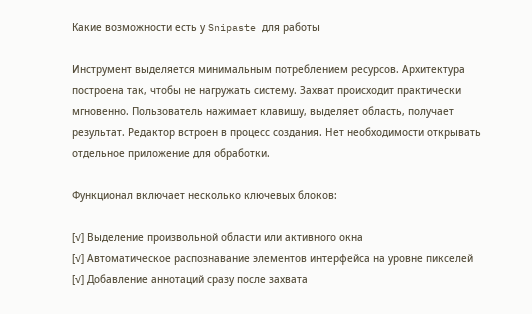Какие возможности есть у Snipaste для работы

Инструмент выделяется минимальным потреблением ресурсов. Архитектура построена так, чтобы не нагружать систему. Захват происходит практически мгновенно. Пользователь нажимает клавишу, выделяет область, получает результат. Редактор встроен в процесс создания. Нет необходимости открывать отдельное приложение для обработки.

Функционал включает несколько ключевых блоков:

[√] Выделение произвольной области или активного окна
[√] Автоматическое распознавание элементов интерфейса на уровне пикселей
[√] Добавление аннотаций сразу после захвата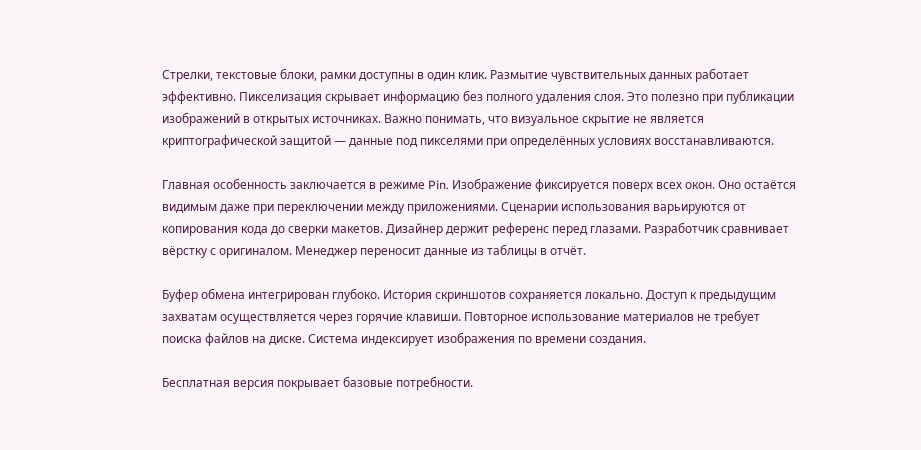Стрелки, текстовые блоки, рамки доступны в один клик. Размытие чувствительных данных работает эффективно. Пикселизация скрывает информацию без полного удаления слоя. Это полезно при публикации изображений в открытых источниках. Важно понимать, что визуальное скрытие не является криптографической защитой — данные под пикселями при определённых условиях восстанавливаются.

Главная особенность заключается в режиме Pin. Изображение фиксируется поверх всех окон. Оно остаётся видимым даже при переключении между приложениями. Сценарии использования варьируются от копирования кода до сверки макетов. Дизайнер держит референс перед глазами. Разработчик сравнивает вёрстку с оригиналом. Менеджер переносит данные из таблицы в отчёт.

Буфер обмена интегрирован глубоко. История скриншотов сохраняется локально. Доступ к предыдущим захватам осуществляется через горячие клавиши. Повторное использование материалов не требует поиска файлов на диске. Система индексирует изображения по времени создания.

Бесплатная версия покрывает базовые потребности.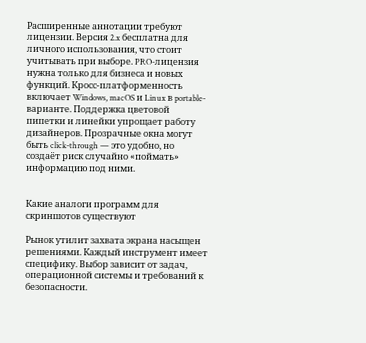Расширенные аннотации требуют лицензии. Версия 2.x бесплатна для личного использования, что стоит учитывать при выборе. PRO-лицензия нужна только для бизнеса и новых функций. Кросс-платформенность включает Windows, macOS и Linux в portable-варианте. Поддержка цветовой пипетки и линейки упрощает работу дизайнеров. Прозрачные окна могут быть click-through — это удобно, но создаёт риск случайно «поймать» информацию под ними.


Какие аналоги программ для скриншотов существуют

Рынок утилит захвата экрана насыщен решениями. Каждый инструмент имеет специфику. Выбор зависит от задач, операционной системы и требований к безопасности.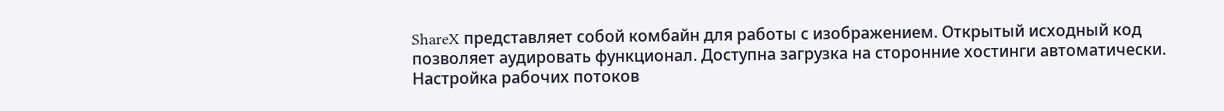ShareX представляет собой комбайн для работы с изображением. Открытый исходный код позволяет аудировать функционал. Доступна загрузка на сторонние хостинги автоматически. Настройка рабочих потоков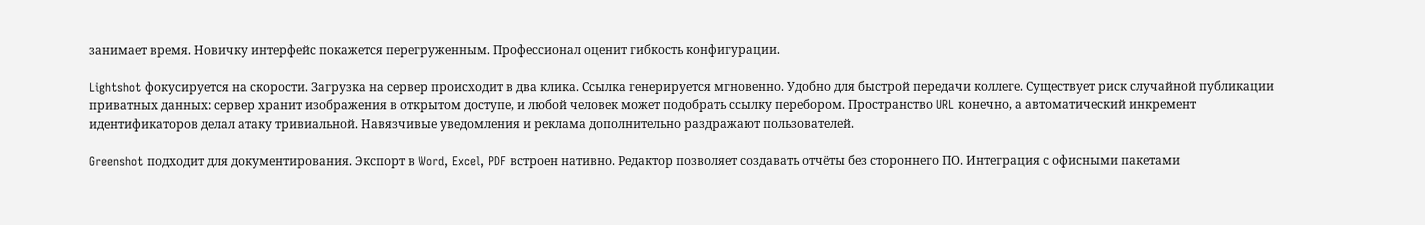занимает время. Новичку интерфейс покажется перегруженным. Профессионал оценит гибкость конфигурации.

Lightshot фокусируется на скорости. Загрузка на сервер происходит в два клика. Ссылка генерируется мгновенно. Удобно для быстрой передачи коллеге. Существует риск случайной публикации приватных данных: сервер хранит изображения в открытом доступе, и любой человек может подобрать ссылку перебором. Пространство URL конечно, а автоматический инкремент идентификаторов делал атаку тривиальной. Навязчивые уведомления и реклама дополнительно раздражают пользователей.

Greenshot подходит для документирования. Экспорт в Word, Excel, PDF встроен нативно. Редактор позволяет создавать отчёты без стороннего ПО. Интеграция с офисными пакетами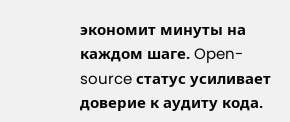экономит минуты на каждом шаге. Open-source статус усиливает доверие к аудиту кода.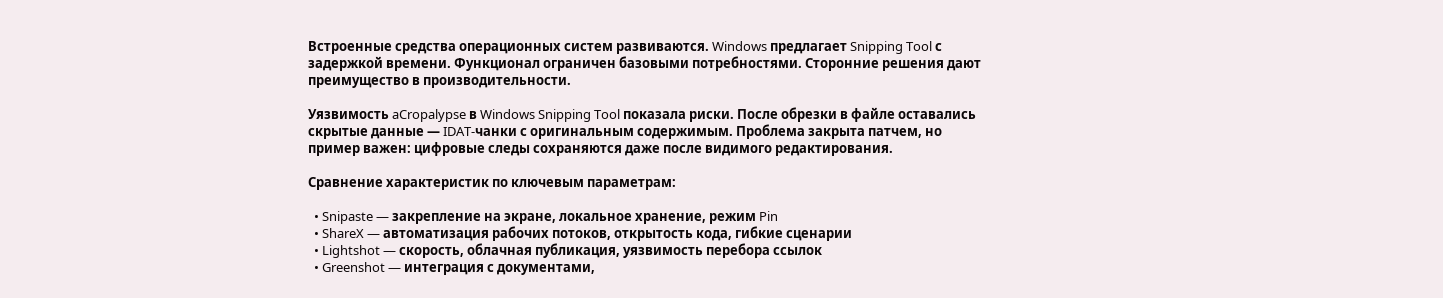Встроенные средства операционных систем развиваются. Windows предлагает Snipping Tool с задержкой времени. Функционал ограничен базовыми потребностями. Сторонние решения дают преимущество в производительности.

Уязвимость aCropalypse в Windows Snipping Tool показала риски. После обрезки в файле оставались скрытые данные — IDAT-чанки с оригинальным содержимым. Проблема закрыта патчем, но пример важен: цифровые следы сохраняются даже после видимого редактирования.

Сравнение характеристик по ключевым параметрам:

  • Snipaste — закрепление на экране, локальное хранение, режим Pin
  • ShareX — автоматизация рабочих потоков, открытость кода, гибкие сценарии
  • Lightshot — скорость, облачная публикация, уязвимость перебора ссылок
  • Greenshot — интеграция с документами,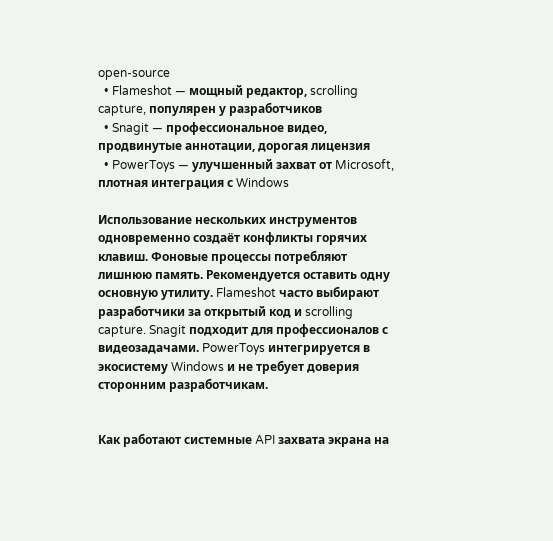open-source
  • Flameshot — мощный редактор, scrolling capture, популярен у разработчиков
  • Snagit — профессиональное видео, продвинутые аннотации, дорогая лицензия
  • PowerToys — улучшенный захват от Microsoft, плотная интеграция с Windows

Использование нескольких инструментов одновременно создаёт конфликты горячих клавиш. Фоновые процессы потребляют лишнюю память. Рекомендуется оставить одну основную утилиту. Flameshot часто выбирают разработчики за открытый код и scrolling capture. Snagit подходит для профессионалов с видеозадачами. PowerToys интегрируется в экосистему Windows и не требует доверия сторонним разработчикам.


Как работают системные API захвата экрана на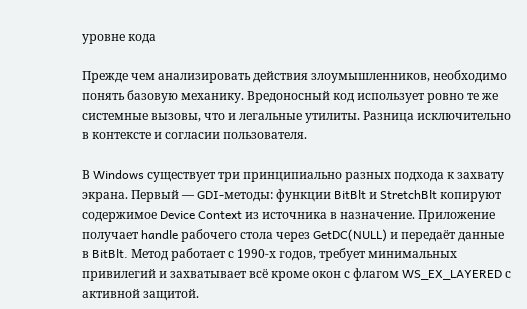уровне кода

Прежде чем анализировать действия злоумышленников, необходимо понять базовую механику. Вредоносный код использует ровно те же системные вызовы, что и легальные утилиты. Разница исключительно в контексте и согласии пользователя.

В Windows существует три принципиально разных подхода к захвату экрана. Первый — GDI-методы: функции BitBlt и StretchBlt копируют содержимое Device Context из источника в назначение. Приложение получает handle рабочего стола через GetDC(NULL) и передаёт данные в BitBlt. Метод работает с 1990-х годов, требует минимальных привилегий и захватывает всё кроме окон с флагом WS_EX_LAYERED с активной защитой.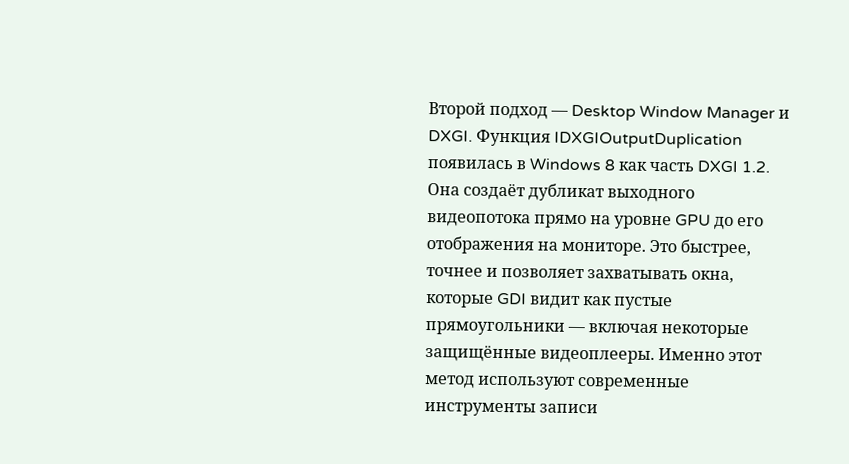Второй подход — Desktop Window Manager и DXGI. Функция IDXGIOutputDuplication появилась в Windows 8 как часть DXGI 1.2. Она создаёт дубликат выходного видеопотока прямо на уровне GPU до его отображения на мониторе. Это быстрее, точнее и позволяет захватывать окна, которые GDI видит как пустые прямоугольники — включая некоторые защищённые видеоплееры. Именно этот метод используют современные инструменты записи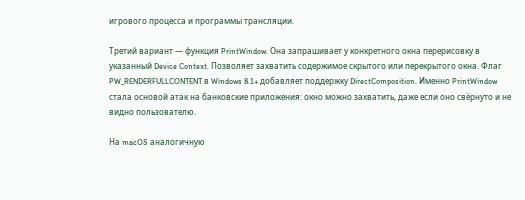игрового процесса и программы трансляции.

Третий вариант — функция PrintWindow. Она запрашивает у конкретного окна перерисовку в указанный Device Context. Позволяет захватить содержимое скрытого или перекрытого окна. Флаг PW_RENDERFULLCONTENT в Windows 8.1+ добавляет поддержку DirectComposition. Именно PrintWindow стала основой атак на банковские приложения: окно можно захватить, даже если оно свёрнуто и не видно пользователю.

На macOS аналогичную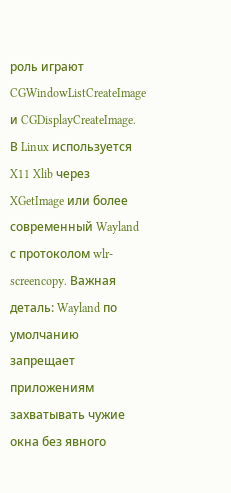роль играют CGWindowListCreateImage и CGDisplayCreateImage. В Linux используется X11 Xlib через XGetImage или более современный Wayland с протоколом wlr-screencopy. Важная деталь: Wayland по умолчанию запрещает приложениям захватывать чужие окна без явного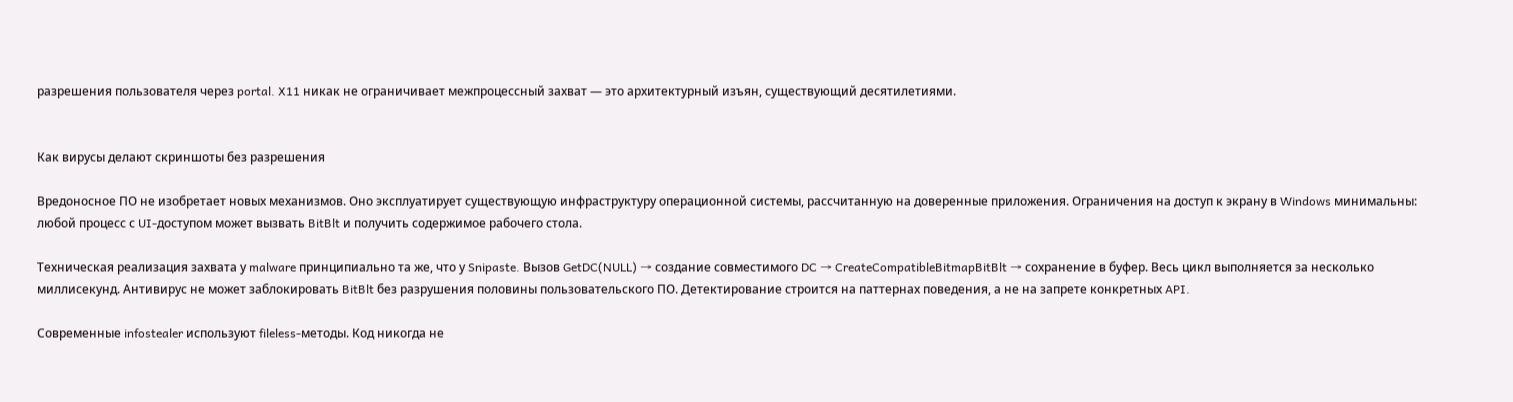разрешения пользователя через portal. X11 никак не ограничивает межпроцессный захват — это архитектурный изъян, существующий десятилетиями.


Как вирусы делают скриншоты без разрешения

Вредоносное ПО не изобретает новых механизмов. Оно эксплуатирует существующую инфраструктуру операционной системы, рассчитанную на доверенные приложения. Ограничения на доступ к экрану в Windows минимальны: любой процесс с UI-доступом может вызвать BitBlt и получить содержимое рабочего стола.

Техническая реализация захвата у malware принципиально та же, что у Snipaste. Вызов GetDC(NULL) → создание совместимого DC → CreateCompatibleBitmapBitBlt → сохранение в буфер. Весь цикл выполняется за несколько миллисекунд. Антивирус не может заблокировать BitBlt без разрушения половины пользовательского ПО. Детектирование строится на паттернах поведения, а не на запрете конкретных API.

Современные infostealer используют fileless-методы. Код никогда не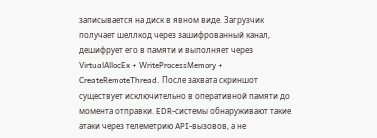записывается на диск в явном виде. Загрузчик получает шеллкод через зашифрованный канал, дешифрует его в памяти и выполняет через VirtualAllocEx + WriteProcessMemory + CreateRemoteThread. После захвата скриншот существует исключительно в оперативной памяти до момента отправки. EDR-системы обнаруживают такие атаки через телеметрию API-вызовов, а не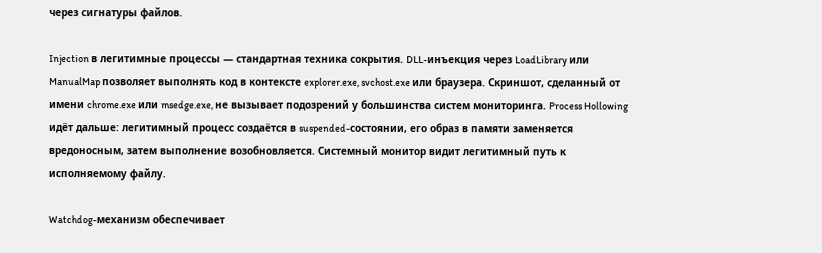через сигнатуры файлов.

Injection в легитимные процессы — стандартная техника сокрытия. DLL-инъекция через LoadLibrary или ManualMap позволяет выполнять код в контексте explorer.exe, svchost.exe или браузера. Скриншот, сделанный от имени chrome.exe или msedge.exe, не вызывает подозрений у большинства систем мониторинга. Process Hollowing идёт дальше: легитимный процесс создаётся в suspended-состоянии, его образ в памяти заменяется вредоносным, затем выполнение возобновляется. Системный монитор видит легитимный путь к исполняемому файлу.

Watchdog-механизм обеспечивает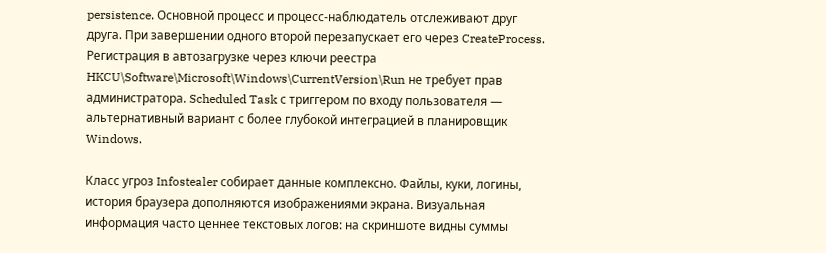persistence. Основной процесс и процесс-наблюдатель отслеживают друг друга. При завершении одного второй перезапускает его через CreateProcess. Регистрация в автозагрузке через ключи реестра HKCU\Software\Microsoft\Windows\CurrentVersion\Run не требует прав администратора. Scheduled Task с триггером по входу пользователя — альтернативный вариант с более глубокой интеграцией в планировщик Windows.

Класс угроз Infostealer собирает данные комплексно. Файлы, куки, логины, история браузера дополняются изображениями экрана. Визуальная информация часто ценнее текстовых логов: на скриншоте видны суммы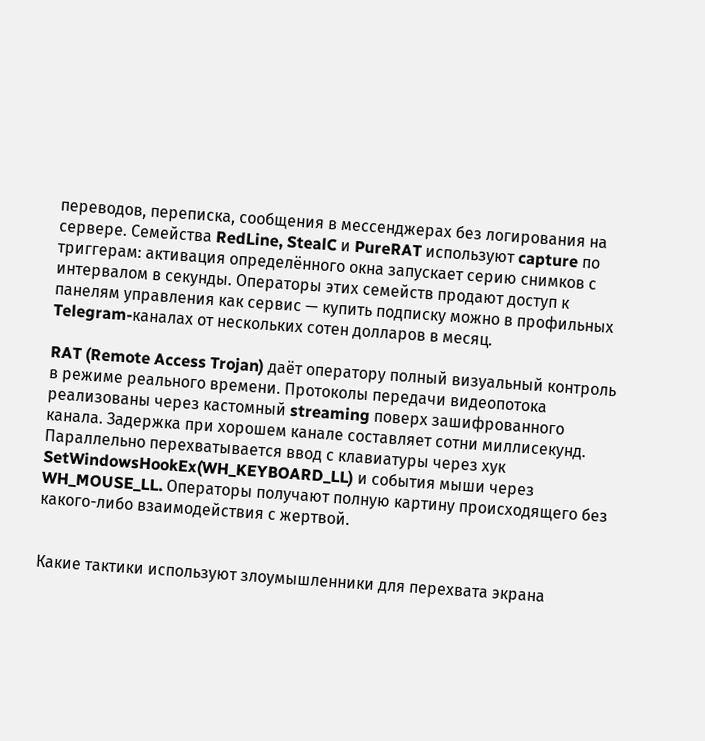переводов, переписка, сообщения в мессенджерах без логирования на сервере. Семейства RedLine, StealC и PureRAT используют capture по триггерам: активация определённого окна запускает серию снимков с интервалом в секунды. Операторы этих семейств продают доступ к панелям управления как сервис — купить подписку можно в профильных Telegram-каналах от нескольких сотен долларов в месяц.

RAT (Remote Access Trojan) даёт оператору полный визуальный контроль в режиме реального времени. Протоколы передачи видеопотока реализованы через кастомный streaming поверх зашифрованного канала. Задержка при хорошем канале составляет сотни миллисекунд. Параллельно перехватывается ввод с клавиатуры через хук SetWindowsHookEx(WH_KEYBOARD_LL) и события мыши через WH_MOUSE_LL. Операторы получают полную картину происходящего без какого-либо взаимодействия с жертвой.


Какие тактики используют злоумышленники для перехвата экрана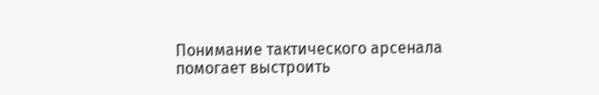Понимание тактического арсенала помогает выстроить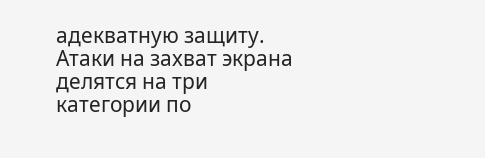адекватную защиту. Атаки на захват экрана делятся на три категории по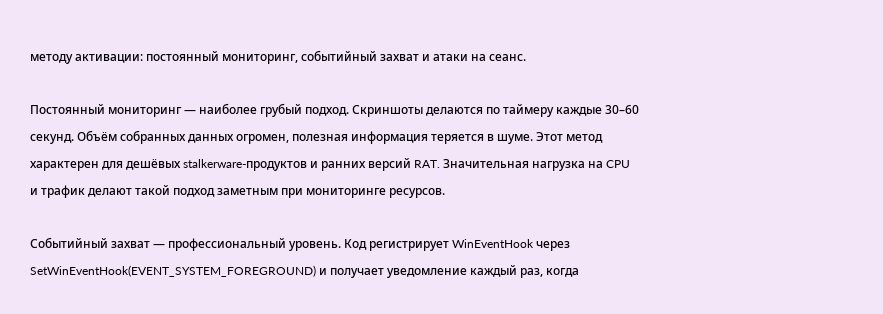методу активации: постоянный мониторинг, событийный захват и атаки на сеанс.

Постоянный мониторинг — наиболее грубый подход. Скриншоты делаются по таймеру каждые 30–60 секунд. Объём собранных данных огромен, полезная информация теряется в шуме. Этот метод характерен для дешёвых stalkerware-продуктов и ранних версий RAT. Значительная нагрузка на CPU и трафик делают такой подход заметным при мониторинге ресурсов.

Событийный захват — профессиональный уровень. Код регистрирует WinEventHook через SetWinEventHook(EVENT_SYSTEM_FOREGROUND) и получает уведомление каждый раз, когда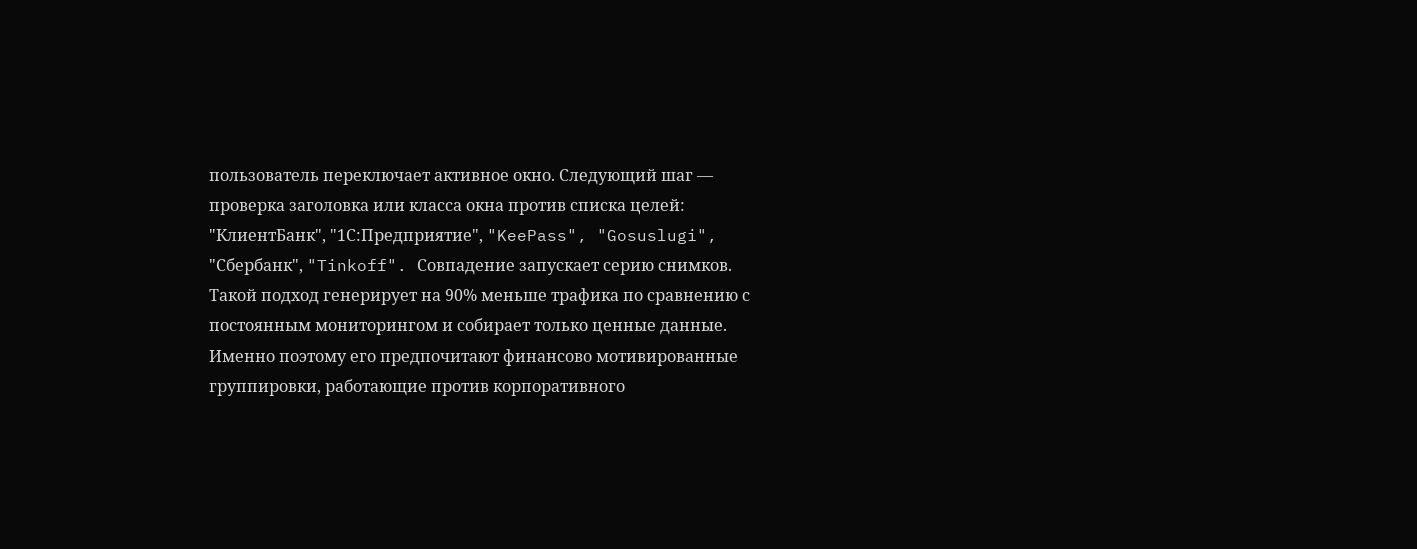пользователь переключает активное окно. Следующий шаг — проверка заголовка или класса окна против списка целей: "КлиентБанк", "1С:Предприятие", "KeePass", "Gosuslugi", "Сбербанк", "Tinkoff". Совпадение запускает серию снимков. Такой подход генерирует на 90% меньше трафика по сравнению с постоянным мониторингом и собирает только ценные данные. Именно поэтому его предпочитают финансово мотивированные группировки, работающие против корпоративного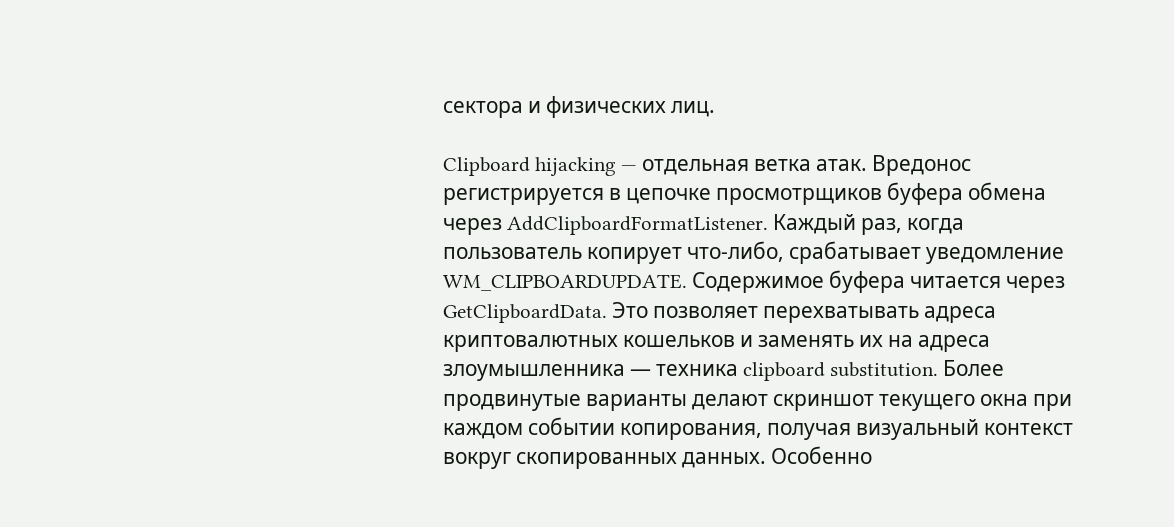сектора и физических лиц.

Clipboard hijacking — отдельная ветка атак. Вредонос регистрируется в цепочке просмотрщиков буфера обмена через AddClipboardFormatListener. Каждый раз, когда пользователь копирует что-либо, срабатывает уведомление WM_CLIPBOARDUPDATE. Содержимое буфера читается через GetClipboardData. Это позволяет перехватывать адреса криптовалютных кошельков и заменять их на адреса злоумышленника — техника clipboard substitution. Более продвинутые варианты делают скриншот текущего окна при каждом событии копирования, получая визуальный контекст вокруг скопированных данных. Особенно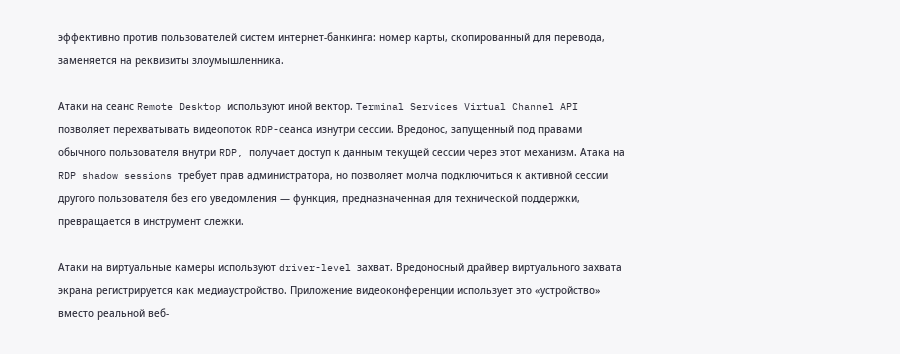эффективно против пользователей систем интернет-банкинга: номер карты, скопированный для перевода, заменяется на реквизиты злоумышленника.

Атаки на сеанс Remote Desktop используют иной вектор. Terminal Services Virtual Channel API позволяет перехватывать видеопоток RDP-сеанса изнутри сессии. Вредонос, запущенный под правами обычного пользователя внутри RDP, получает доступ к данным текущей сессии через этот механизм. Атака на RDP shadow sessions требует прав администратора, но позволяет молча подключиться к активной сессии другого пользователя без его уведомления — функция, предназначенная для технической поддержки, превращается в инструмент слежки.

Атаки на виртуальные камеры используют driver-level захват. Вредоносный драйвер виртуального захвата экрана регистрируется как медиаустройство. Приложение видеоконференции использует это «устройство» вместо реальной веб-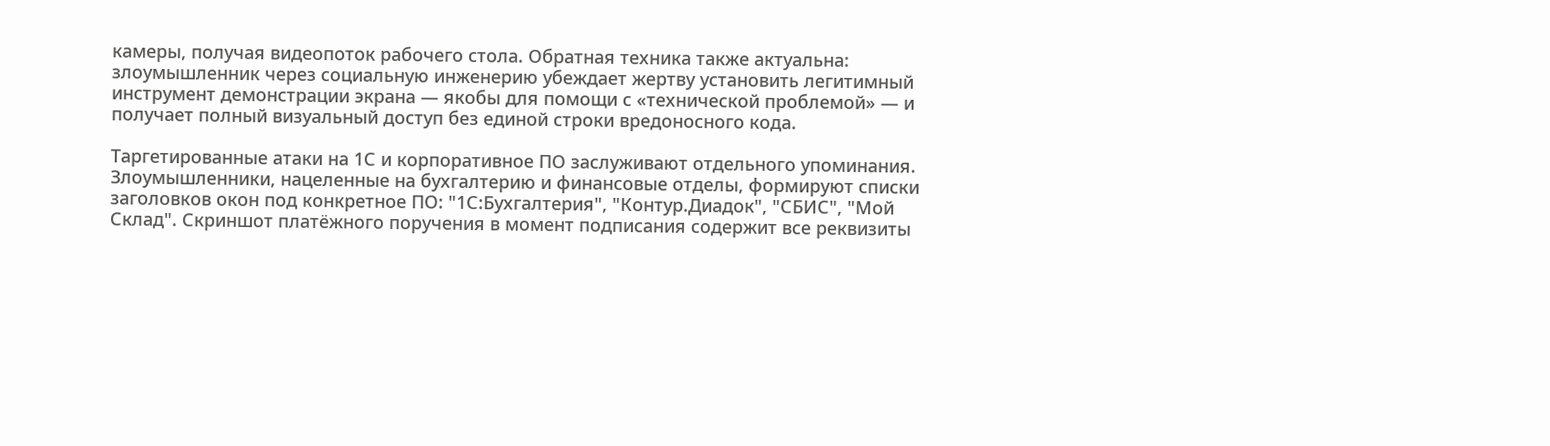камеры, получая видеопоток рабочего стола. Обратная техника также актуальна: злоумышленник через социальную инженерию убеждает жертву установить легитимный инструмент демонстрации экрана — якобы для помощи с «технической проблемой» — и получает полный визуальный доступ без единой строки вредоносного кода.

Таргетированные атаки на 1С и корпоративное ПО заслуживают отдельного упоминания. Злоумышленники, нацеленные на бухгалтерию и финансовые отделы, формируют списки заголовков окон под конкретное ПО: "1С:Бухгалтерия", "Контур.Диадок", "СБИС", "Мой Склад". Скриншот платёжного поручения в момент подписания содержит все реквизиты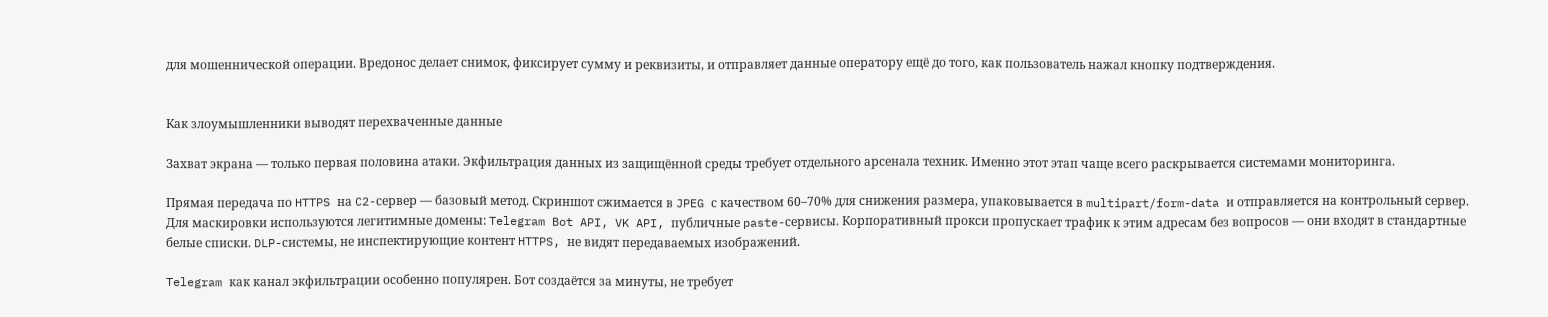для мошеннической операции. Вредонос делает снимок, фиксирует сумму и реквизиты, и отправляет данные оператору ещё до того, как пользователь нажал кнопку подтверждения.


Как злоумышленники выводят перехваченные данные

Захват экрана — только первая половина атаки. Экфильтрация данных из защищённой среды требует отдельного арсенала техник. Именно этот этап чаще всего раскрывается системами мониторинга.

Прямая передача по HTTPS на C2-сервер — базовый метод. Скриншот сжимается в JPEG с качеством 60–70% для снижения размера, упаковывается в multipart/form-data и отправляется на контрольный сервер. Для маскировки используются легитимные домены: Telegram Bot API, VK API, публичные paste-сервисы. Корпоративный прокси пропускает трафик к этим адресам без вопросов — они входят в стандартные белые списки. DLP-системы, не инспектирующие контент HTTPS, не видят передаваемых изображений.

Telegram как канал экфильтрации особенно популярен. Бот создаётся за минуты, не требует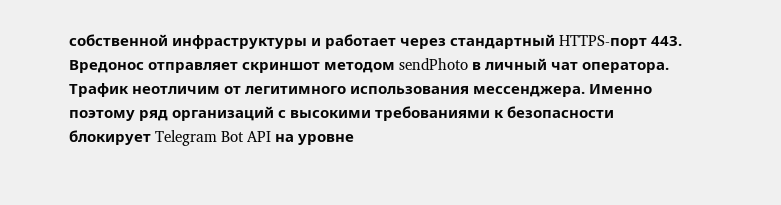собственной инфраструктуры и работает через стандартный HTTPS-порт 443. Вредонос отправляет скриншот методом sendPhoto в личный чат оператора. Трафик неотличим от легитимного использования мессенджера. Именно поэтому ряд организаций с высокими требованиями к безопасности блокирует Telegram Bot API на уровне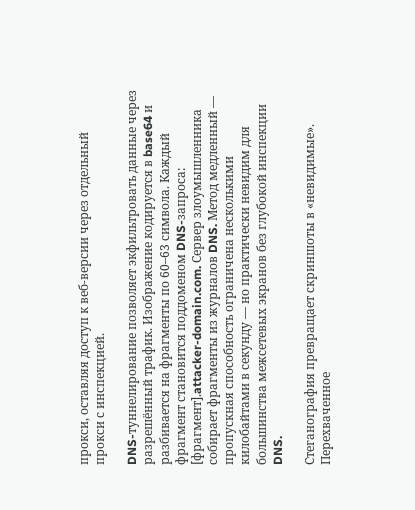прокси, оставляя доступ к веб-версии через отдельный прокси с инспекцией.

DNS-туннелирование позволяет экфильтровать данные через разрешённый трафик. Изображение кодируется в base64 и разбивается на фрагменты по 60–63 символа. Каждый фрагмент становится поддоменом DNS-запроса: [фрагмент].attacker-domain.com. Сервер злоумышленника собирает фрагменты из журналов DNS. Метод медленный — пропускная способность ограничена несколькими килобайтами в секунду — но практически невидим для большинства межсетевых экранов без глубокой инспекции DNS.

Стеганография превращает скриншоты в «невидимые». Перехваченное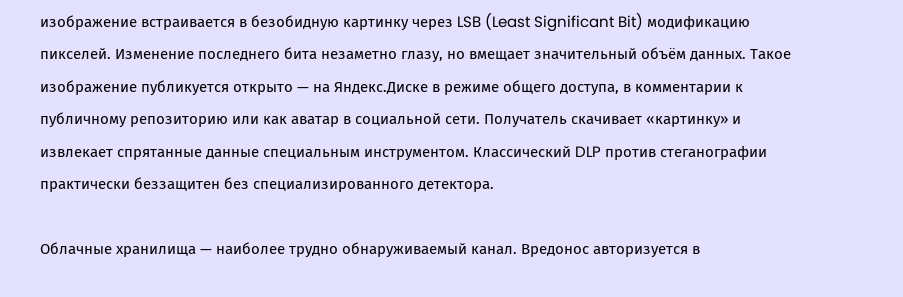изображение встраивается в безобидную картинку через LSB (Least Significant Bit) модификацию пикселей. Изменение последнего бита незаметно глазу, но вмещает значительный объём данных. Такое изображение публикуется открыто — на Яндекс.Диске в режиме общего доступа, в комментарии к публичному репозиторию или как аватар в социальной сети. Получатель скачивает «картинку» и извлекает спрятанные данные специальным инструментом. Классический DLP против стеганографии практически беззащитен без специализированного детектора.

Облачные хранилища — наиболее трудно обнаруживаемый канал. Вредонос авторизуется в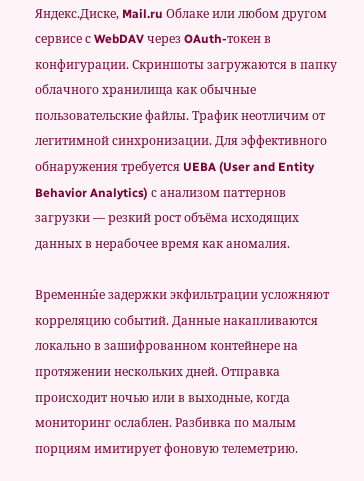Яндекс.Диске, Mail.ru Облаке или любом другом сервисе с WebDAV через OAuth-токен в конфигурации. Скриншоты загружаются в папку облачного хранилища как обычные пользовательские файлы. Трафик неотличим от легитимной синхронизации. Для эффективного обнаружения требуется UEBA (User and Entity Behavior Analytics) с анализом паттернов загрузки — резкий рост объёма исходящих данных в нерабочее время как аномалия.

Временны́е задержки экфильтрации усложняют корреляцию событий. Данные накапливаются локально в зашифрованном контейнере на протяжении нескольких дней. Отправка происходит ночью или в выходные, когда мониторинг ослаблен. Разбивка по малым порциям имитирует фоновую телеметрию.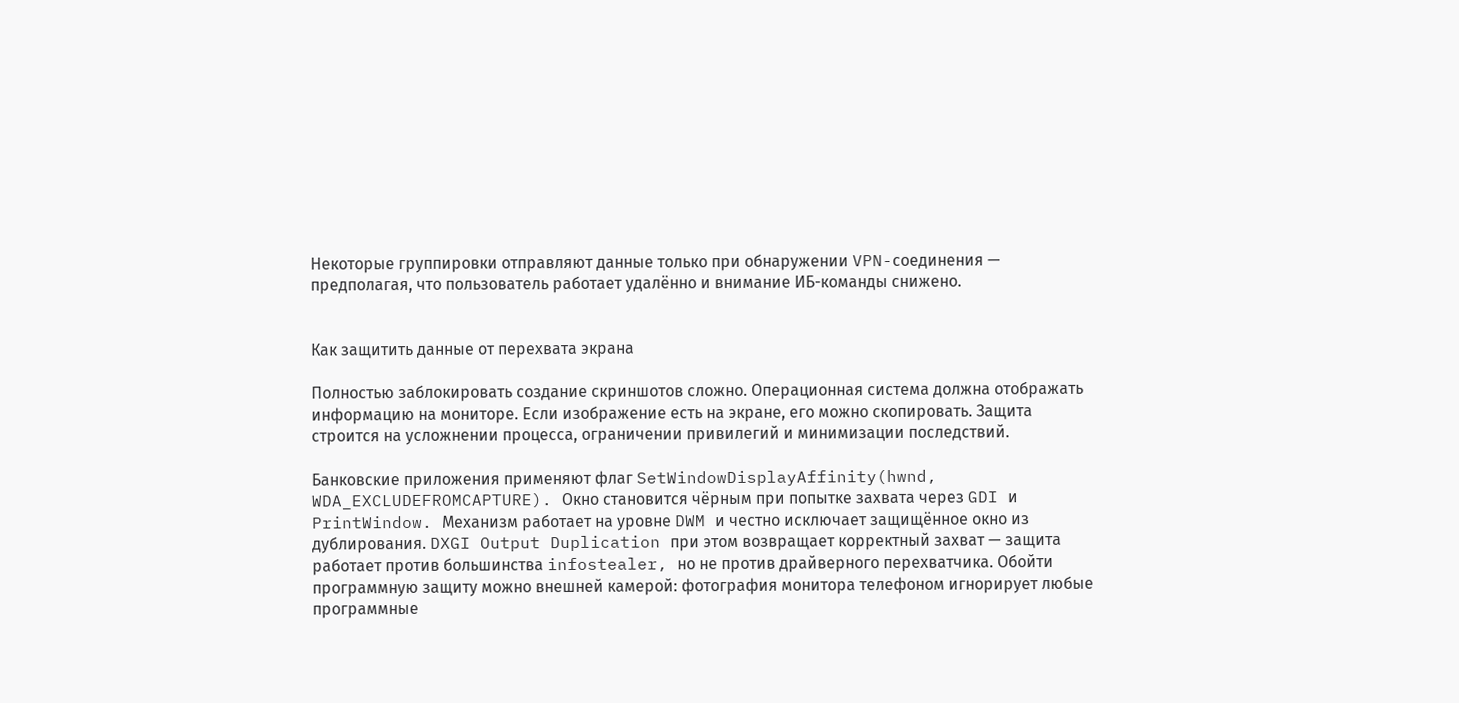Некоторые группировки отправляют данные только при обнаружении VPN-соединения — предполагая, что пользователь работает удалённо и внимание ИБ-команды снижено.


Как защитить данные от перехвата экрана

Полностью заблокировать создание скриншотов сложно. Операционная система должна отображать информацию на мониторе. Если изображение есть на экране, его можно скопировать. Защита строится на усложнении процесса, ограничении привилегий и минимизации последствий.

Банковские приложения применяют флаг SetWindowDisplayAffinity(hwnd, WDA_EXCLUDEFROMCAPTURE). Окно становится чёрным при попытке захвата через GDI и PrintWindow. Механизм работает на уровне DWM и честно исключает защищённое окно из дублирования. DXGI Output Duplication при этом возвращает корректный захват — защита работает против большинства infostealer, но не против драйверного перехватчика. Обойти программную защиту можно внешней камерой: фотография монитора телефоном игнорирует любые программные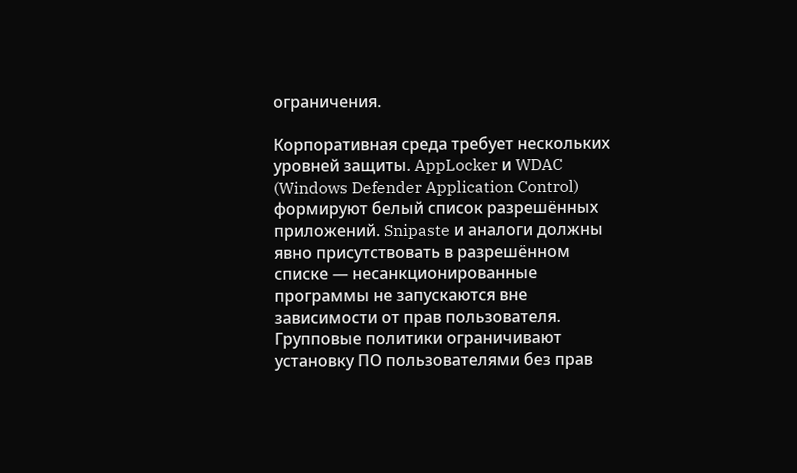ограничения.

Корпоративная среда требует нескольких уровней защиты. AppLocker и WDAC (Windows Defender Application Control) формируют белый список разрешённых приложений. Snipaste и аналоги должны явно присутствовать в разрешённом списке — несанкционированные программы не запускаются вне зависимости от прав пользователя. Групповые политики ограничивают установку ПО пользователями без прав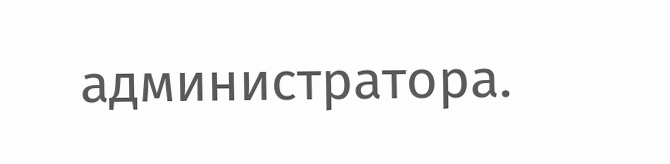администратора.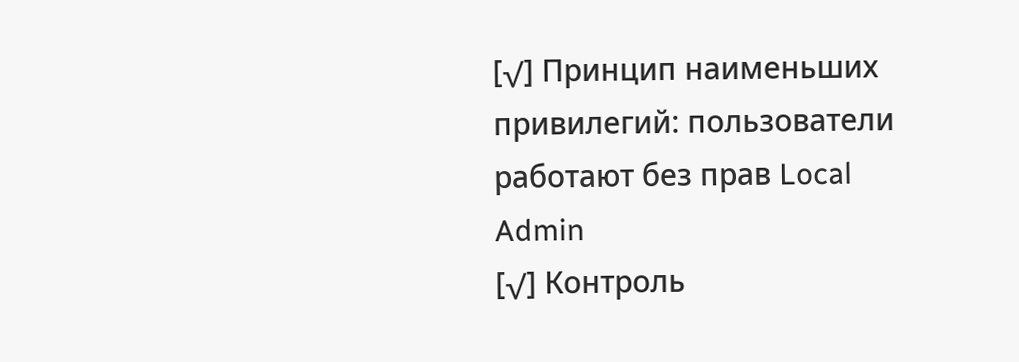[√] Принцип наименьших привилегий: пользователи работают без прав Local Admin
[√] Контроль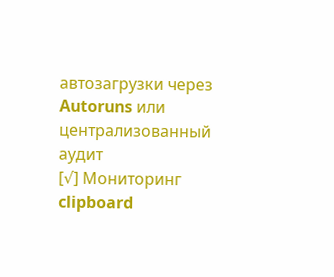автозагрузки через Autoruns или централизованный аудит
[√] Мониторинг clipboard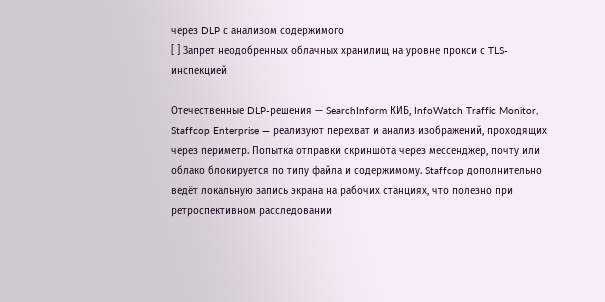через DLP с анализом содержимого
[ ] Запрет неодобренных облачных хранилищ на уровне прокси с TLS-инспекцией

Отечественные DLP-решения — SearchInform КИБ, InfoWatch Traffic Monitor, Staffcop Enterprise — реализуют перехват и анализ изображений, проходящих через периметр. Попытка отправки скриншота через мессенджер, почту или облако блокируется по типу файла и содержимому. Staffcop дополнительно ведёт локальную запись экрана на рабочих станциях, что полезно при ретроспективном расследовании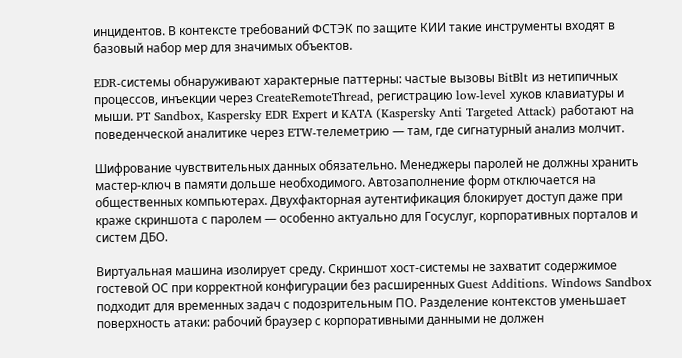инцидентов. В контексте требований ФСТЭК по защите КИИ такие инструменты входят в базовый набор мер для значимых объектов.

EDR-системы обнаруживают характерные паттерны: частые вызовы BitBlt из нетипичных процессов, инъекции через CreateRemoteThread, регистрацию low-level хуков клавиатуры и мыши. PT Sandbox, Kaspersky EDR Expert и KATA (Kaspersky Anti Targeted Attack) работают на поведенческой аналитике через ETW-телеметрию — там, где сигнатурный анализ молчит.

Шифрование чувствительных данных обязательно. Менеджеры паролей не должны хранить мастер-ключ в памяти дольше необходимого. Автозаполнение форм отключается на общественных компьютерах. Двухфакторная аутентификация блокирует доступ даже при краже скриншота с паролем — особенно актуально для Госуслуг, корпоративных порталов и систем ДБО.

Виртуальная машина изолирует среду. Скриншот хост-системы не захватит содержимое гостевой ОС при корректной конфигурации без расширенных Guest Additions. Windows Sandbox подходит для временных задач с подозрительным ПО. Разделение контекстов уменьшает поверхность атаки: рабочий браузер с корпоративными данными не должен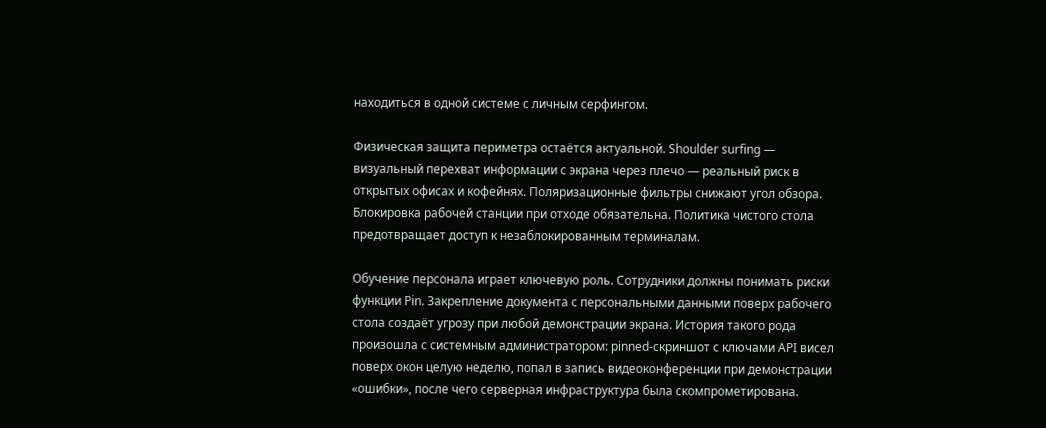находиться в одной системе с личным серфингом.

Физическая защита периметра остаётся актуальной. Shoulder surfing — визуальный перехват информации с экрана через плечо — реальный риск в открытых офисах и кофейнях. Поляризационные фильтры снижают угол обзора. Блокировка рабочей станции при отходе обязательна. Политика чистого стола предотвращает доступ к незаблокированным терминалам.

Обучение персонала играет ключевую роль. Сотрудники должны понимать риски функции Pin. Закрепление документа с персональными данными поверх рабочего стола создаёт угрозу при любой демонстрации экрана. История такого рода произошла с системным администратором: pinned-скриншот с ключами API висел поверх окон целую неделю, попал в запись видеоконференции при демонстрации «ошибки», после чего серверная инфраструктура была скомпрометирована.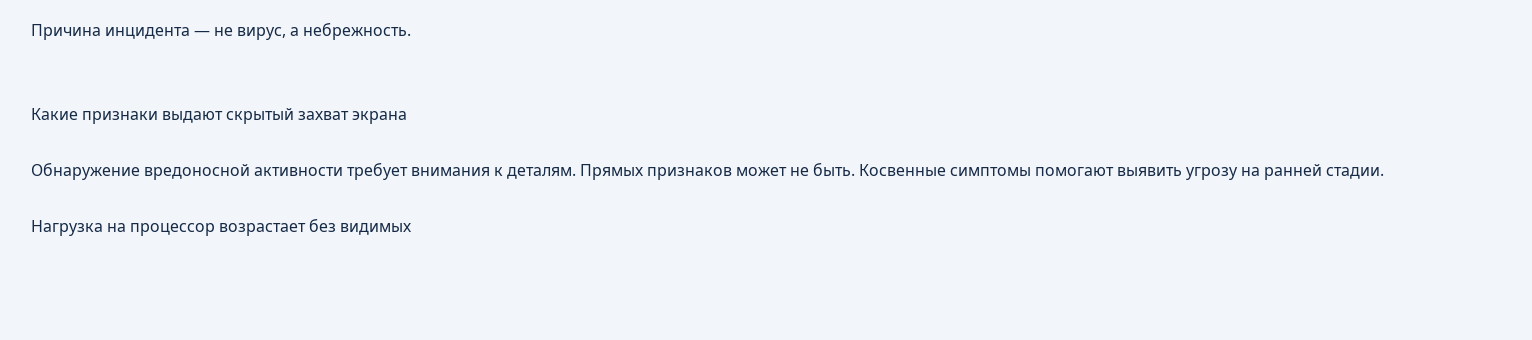Причина инцидента — не вирус, а небрежность.


Какие признаки выдают скрытый захват экрана

Обнаружение вредоносной активности требует внимания к деталям. Прямых признаков может не быть. Косвенные симптомы помогают выявить угрозу на ранней стадии.

Нагрузка на процессор возрастает без видимых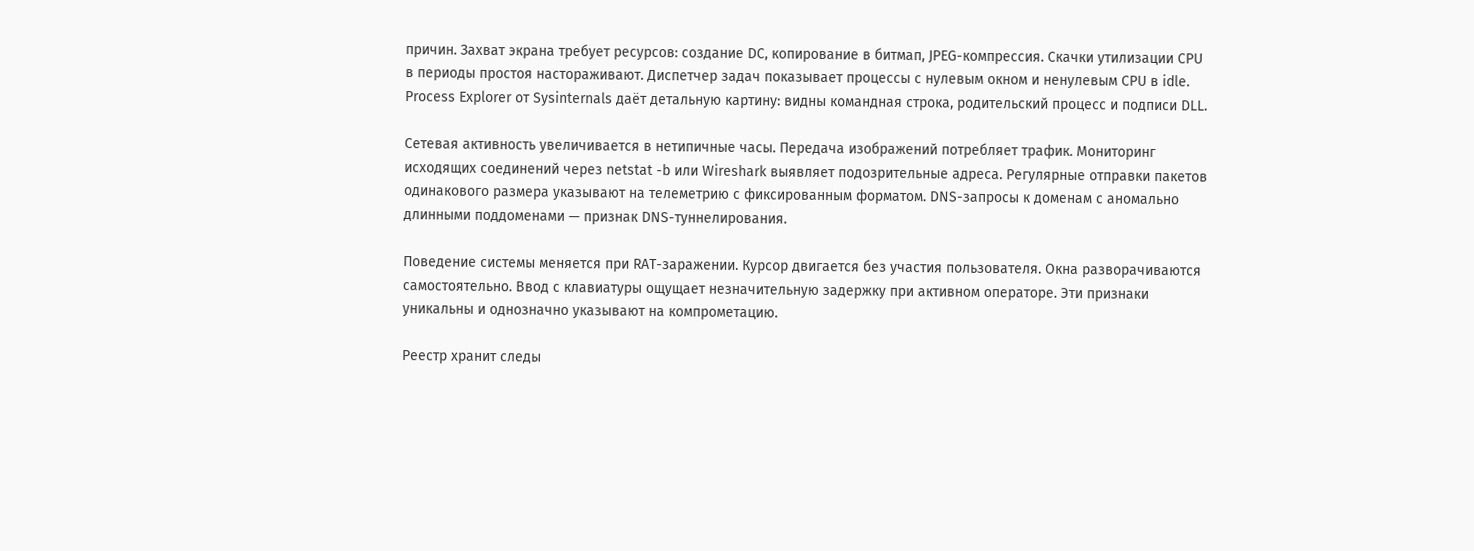причин. Захват экрана требует ресурсов: создание DC, копирование в битмап, JPEG-компрессия. Скачки утилизации CPU в периоды простоя настораживают. Диспетчер задач показывает процессы с нулевым окном и ненулевым CPU в idle. Process Explorer от Sysinternals даёт детальную картину: видны командная строка, родительский процесс и подписи DLL.

Сетевая активность увеличивается в нетипичные часы. Передача изображений потребляет трафик. Мониторинг исходящих соединений через netstat -b или Wireshark выявляет подозрительные адреса. Регулярные отправки пакетов одинакового размера указывают на телеметрию с фиксированным форматом. DNS-запросы к доменам с аномально длинными поддоменами — признак DNS-туннелирования.

Поведение системы меняется при RAT-заражении. Курсор двигается без участия пользователя. Окна разворачиваются самостоятельно. Ввод с клавиатуры ощущает незначительную задержку при активном операторе. Эти признаки уникальны и однозначно указывают на компрометацию.

Реестр хранит следы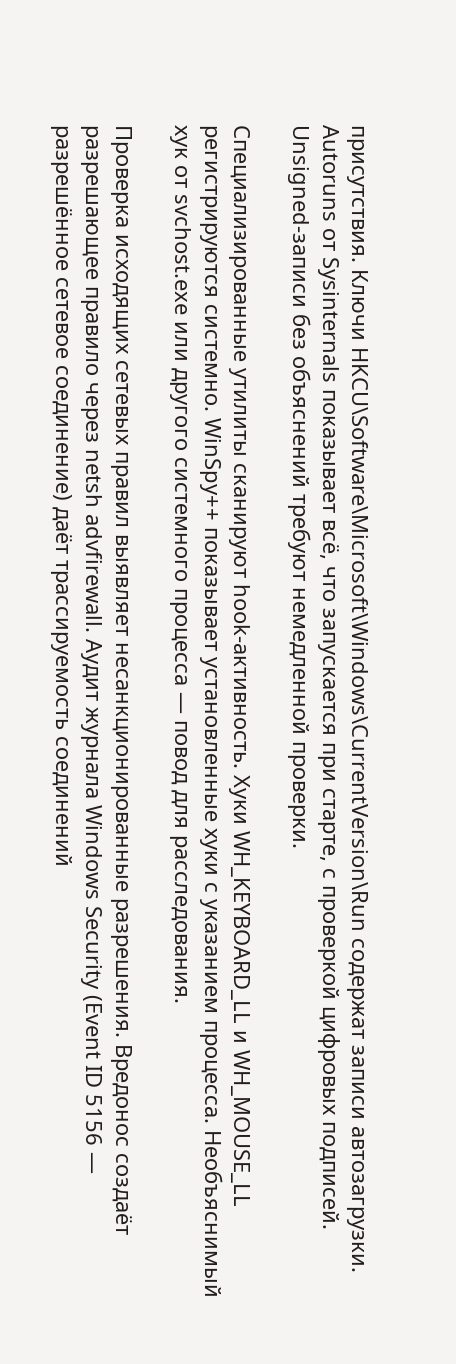присутствия. Ключи HKCU\Software\Microsoft\Windows\CurrentVersion\Run содержат записи автозагрузки. Autoruns от Sysinternals показывает всё, что запускается при старте, с проверкой цифровых подписей. Unsigned-записи без объяснений требуют немедленной проверки.

Специализированные утилиты сканируют hook-активность. Хуки WH_KEYBOARD_LL и WH_MOUSE_LL регистрируются системно. WinSpy++ показывает установленные хуки с указанием процесса. Необъяснимый хук от svchost.exe или другого системного процесса — повод для расследования.

Проверка исходящих сетевых правил выявляет несанкционированные разрешения. Вредонос создаёт разрешающее правило через netsh advfirewall. Аудит журнала Windows Security (Event ID 5156 — разрешённое сетевое соединение) даёт трассируемость соединений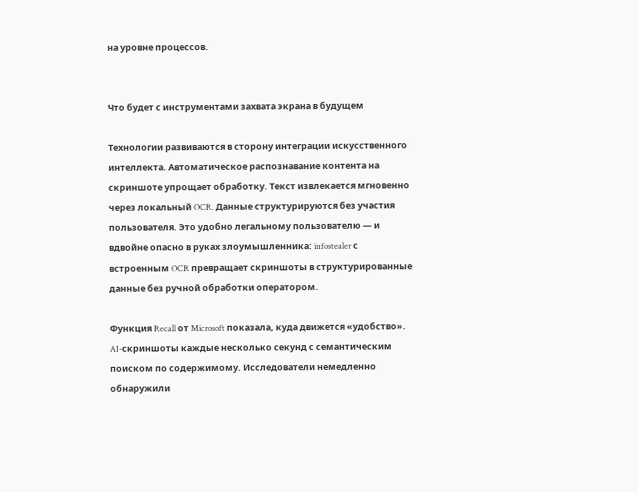на уровне процессов.


Что будет с инструментами захвата экрана в будущем

Технологии развиваются в сторону интеграции искусственного интеллекта. Автоматическое распознавание контента на скриншоте упрощает обработку. Текст извлекается мгновенно через локальный OCR. Данные структурируются без участия пользователя. Это удобно легальному пользователю — и вдвойне опасно в руках злоумышленника: infostealer с встроенным OCR превращает скриншоты в структурированные данные без ручной обработки оператором.

Функция Recall от Microsoft показала, куда движется «удобство». AI-скриншоты каждые несколько секунд с семантическим поиском по содержимому. Исследователи немедленно обнаружили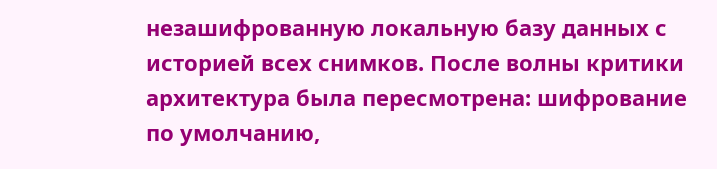незашифрованную локальную базу данных с историей всех снимков. После волны критики архитектура была пересмотрена: шифрование по умолчанию,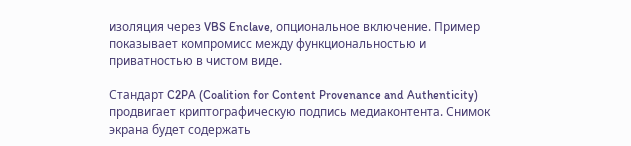изоляция через VBS Enclave, опциональное включение. Пример показывает компромисс между функциональностью и приватностью в чистом виде.

Стандарт C2PA (Coalition for Content Provenance and Authenticity) продвигает криптографическую подпись медиаконтента. Снимок экрана будет содержать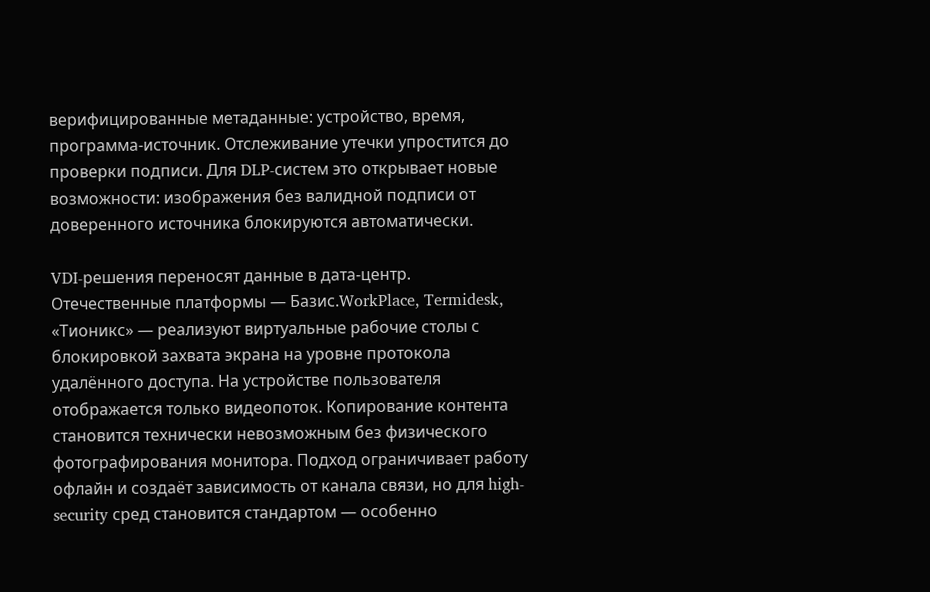верифицированные метаданные: устройство, время, программа-источник. Отслеживание утечки упростится до проверки подписи. Для DLP-систем это открывает новые возможности: изображения без валидной подписи от доверенного источника блокируются автоматически.

VDI-решения переносят данные в дата-центр. Отечественные платформы — Базис.WorkPlace, Termidesk, «Тионикс» — реализуют виртуальные рабочие столы с блокировкой захвата экрана на уровне протокола удалённого доступа. На устройстве пользователя отображается только видеопоток. Копирование контента становится технически невозможным без физического фотографирования монитора. Подход ограничивает работу офлайн и создаёт зависимость от канала связи, но для high-security сред становится стандартом — особенно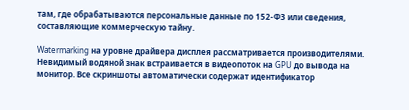там, где обрабатываются персональные данные по 152-ФЗ или сведения, составляющие коммерческую тайну.

Watermarking на уровне драйвера дисплея рассматривается производителями. Невидимый водяной знак встраивается в видеопоток на GPU до вывода на монитор. Все скриншоты автоматически содержат идентификатор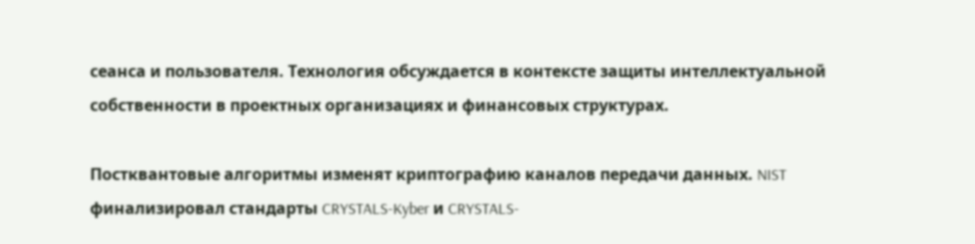сеанса и пользователя. Технология обсуждается в контексте защиты интеллектуальной собственности в проектных организациях и финансовых структурах.

Постквантовые алгоритмы изменят криптографию каналов передачи данных. NIST финализировал стандарты CRYSTALS-Kyber и CRYSTALS-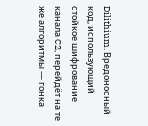Dilithium. Вредоносный код, использующий стойкое шифрование канала C2, перейдёт на те же алгоритмы — гонка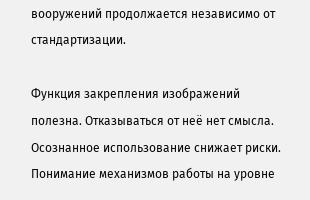вооружений продолжается независимо от стандартизации.

Функция закрепления изображений полезна. Отказываться от неё нет смысла. Осознанное использование снижает риски. Понимание механизмов работы на уровне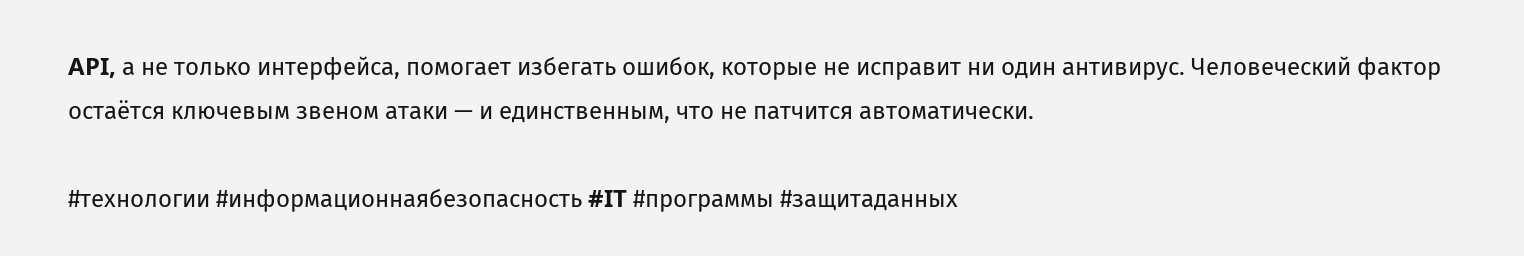API, а не только интерфейса, помогает избегать ошибок, которые не исправит ни один антивирус. Человеческий фактор остаётся ключевым звеном атаки — и единственным, что не патчится автоматически.

#технологии #информационнаябезопасность #IT #программы #защитаданных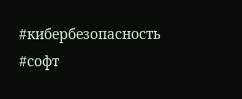#кибербезопасность #софт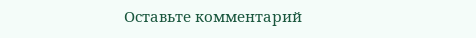Оставьте комментарий